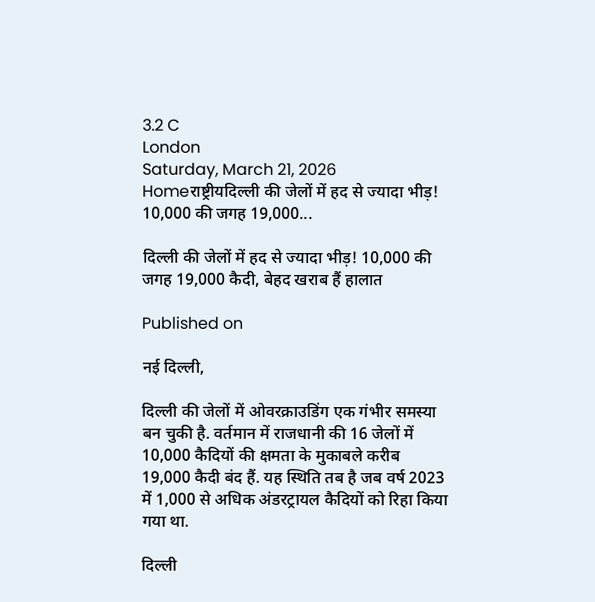3.2 C
London
Saturday, March 21, 2026
Homeराष्ट्रीयदिल्ली की जेलों में हद से ज्यादा भीड़! 10,000 की जगह 19,000...

दिल्ली की जेलों में हद से ज्यादा भीड़! 10,000 की जगह 19,000 कैदी, बेहद खराब हैं हालात

Published on

नई दिल्ली,

दिल्ली की जेलों में ओवरक्राउडिंग एक गंभीर समस्या बन चुकी है. वर्तमान में राजधानी की 16 जेलों में 10,000 कैदियों की क्षमता के मुकाबले करीब 19,000 कैदी बंद हैं. यह स्थिति तब है जब वर्ष 2023 में 1,000 से अधिक अंडरट्रायल कैदियों को रिहा किया गया था.

दिल्ली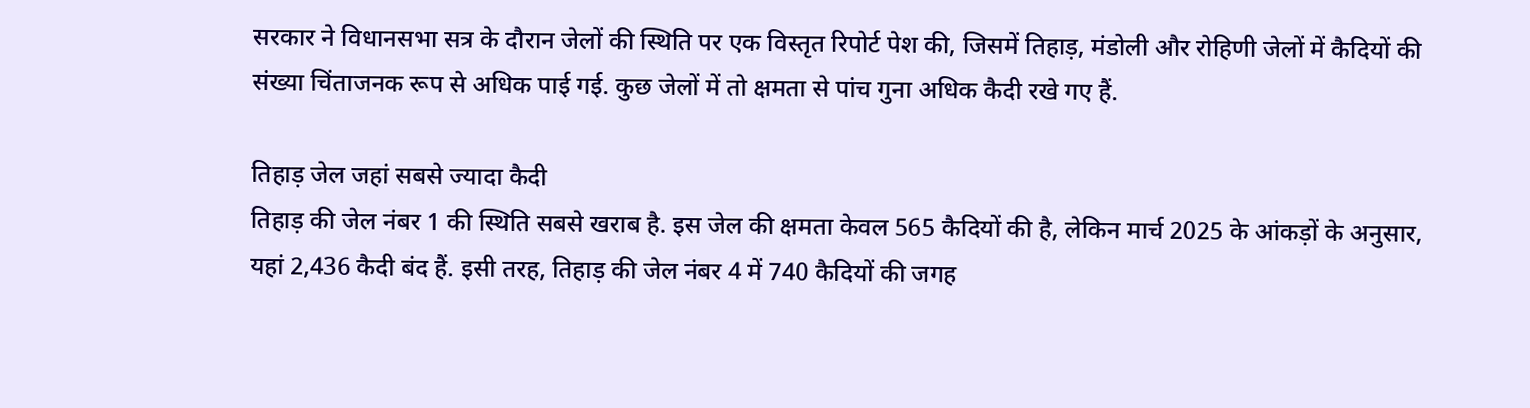सरकार ने विधानसभा सत्र के दौरान जेलों की स्थिति पर एक विस्तृत रिपोर्ट पेश की, जिसमें तिहाड़, मंडोली और रोहिणी जेलों में कैदियों की संख्या चिंताजनक रूप से अधिक पाई गई. कुछ जेलों में तो क्षमता से पांच गुना अधिक कैदी रखे गए हैं.

तिहाड़ जेल जहां सबसे ज्यादा कैदी
तिहाड़ की जेल नंबर 1 की स्थिति सबसे खराब है. इस जेल की क्षमता केवल 565 कैदियों की है, लेकिन मार्च 2025 के आंकड़ों के अनुसार, यहां 2,436 कैदी बंद हैं. इसी तरह, तिहाड़ की जेल नंबर 4 में 740 कैदियों की जगह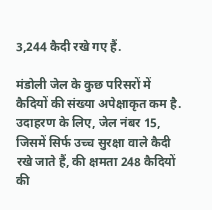3,244 कैदी रखे गए हैं.

मंडोली जेल के कुछ परिसरों में कैदियों की संख्या अपेक्षाकृत कम है. उदाहरण के लिए, जेल नंबर 15, जिसमें सिर्फ उच्च सुरक्षा वाले कैदी रखे जाते हैं, की क्षमता 248 कैदियों की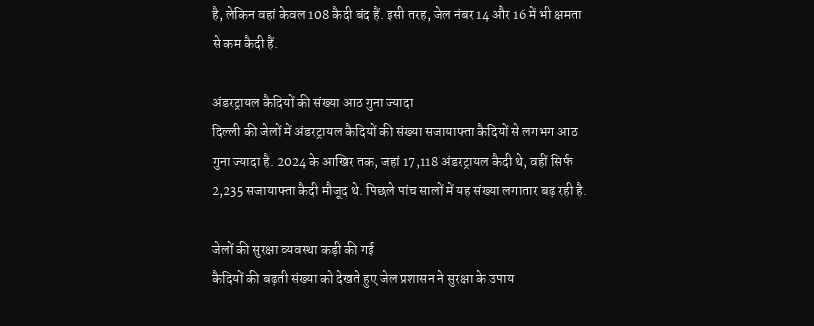है, लेकिन वहां केवल 108 कैदी बंद हैं. इसी तरह, जेल नंबर 14 और 16 में भी क्षमता से कम कैदी हैं.

अंडरट्रायल कैदियों की संख्या आठ गुना ज्यादा
दिल्ली की जेलों में अंडरट्रायल कैदियों की संख्या सजायाफ्ता कैदियों से लगभग आठ गुना ज्यादा है. 2024 के आखिर तक, जहां 17,118 अंडरट्रायल कैदी थे, वहीं सिर्फ 2,235 सजायाफ्ता कैदी मौजूद थे. पिछले पांच सालों में यह संख्या लगातार बढ़ रही है.

जेलों की सुरक्षा व्यवस्था कड़ी की गई
कैदियों की बढ़ती संख्या को देखते हुए जेल प्रशासन ने सुरक्षा के उपाय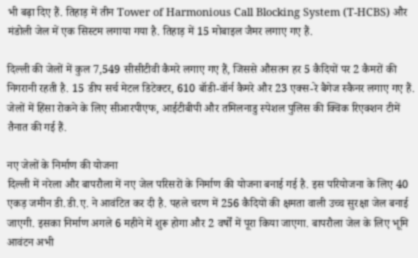भी बढ़ा दिए हैं. तिहाड़ में तीन Tower of Harmonious Call Blocking System (T-HCBS) और मंडोली जेल में एक सिस्टम लगाया गया है. तिहाड़ में 15 मोबाइल जैमर लगाए गए हैं.

दिल्ली की जेलों में कुल 7,549 सीसीटीवी कैमरे लगाए गए हैं, जिससे औसतन हर 5 कैदियों पर 2 कैमरों की निगरानी रहती है. 15 डीप सर्च मेटल डिटेक्टर, 610 बॉडी-वॉर्न कैमरे और 23 एक्स-रे बैगेज स्कैनर लगाए गए हैं. जेलों में हिंसा रोकने के लिए सीआरपीएफ, आईटीबीपी और तमिलनाडु स्पेशल पुलिस की क्विक रिएक्शन टीमें तैनात की गई हैं.

नए जेलों के निर्माण की योजना
दिल्ली में नरेला और बापरौला में नए जेल परिसरों के निर्माण की योजना बनाई गई है. इस परियोजना के लिए 40 एकड़ जमीन डी.डी.ए. ने आवंटित कर दी है. पहले चरण में 256 कैदियों की क्षमता वाली उच्च सुरक्षा जेल बनाई जाएगी. इसका निर्माण अगले 6 महीने में शुरू होगा और 2 वर्षों में पूरा किया जाएगा. बापरौला जेल के लिए भूमि आवंटन अभी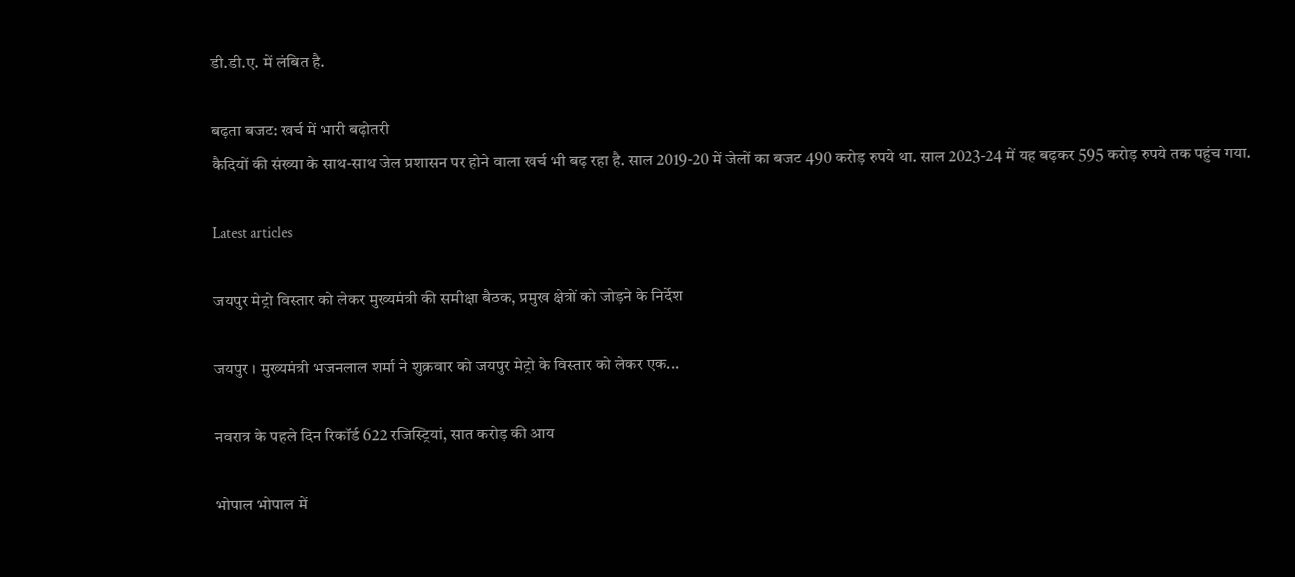डी.डी.ए. में लंबित है.

बढ़ता बजट: खर्च में भारी बढ़ोतरी
कैदियों की संख्या के साथ-साथ जेल प्रशासन पर होने वाला खर्च भी बढ़ रहा है. साल 2019-20 में जेलों का बजट 490 करोड़ रुपये था. साल 2023-24 में यह बढ़कर 595 करोड़ रुपये तक पहुंच गया.

Latest articles

जयपुर मेट्रो विस्तार को लेकर मुख्यमंत्री की समीक्षा बैठक, प्रमुख क्षेत्रों को जोड़ने के निर्देश

जयपुर । मुख्यमंत्री भजनलाल शर्मा ने शुक्रवार को जयपुर मेट्रो के विस्तार को लेकर एक...

नवरात्र के पहले दिन रिकॉर्ड 622 रजिस्ट्रियां, सात करोड़ की आय

भोपाल भोपाल में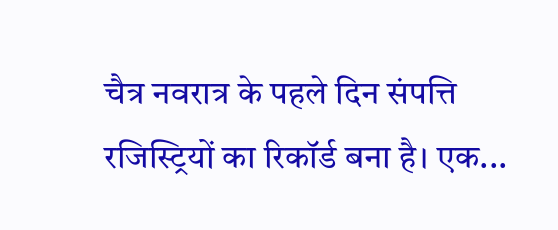चैत्र नवरात्र के पहले दिन संपत्ति रजिस्ट्रियों का रिकॉर्ड बना है। एक...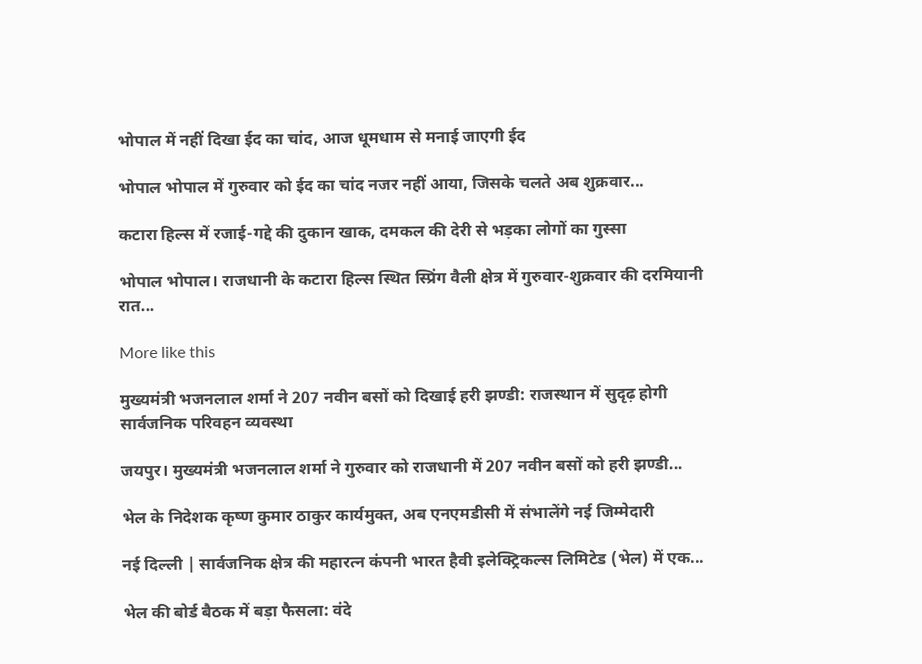भोपाल में नहीं दिखा ईद का चांद, आज धूमधाम से मनाई जाएगी ईद

भोपाल भोपाल में गुरुवार को ईद का चांद नजर नहीं आया, जिसके चलते अब शुक्रवार...

कटारा हिल्स में रजाई-गद्दे की दुकान खाक, दमकल की देरी से भड़का लोगों का गुस्सा

भोपाल भोपाल। राजधानी के कटारा हिल्स स्थित स्प्रिंग वैली क्षेत्र में गुरुवार-शुक्रवार की दरमियानी रात...

More like this

मुख्यमंत्री भजनलाल शर्मा ने 207 नवीन बसों को दिखाई हरी झण्डी: राजस्थान में सुदृढ़ होगी सार्वजनिक परिवहन व्यवस्था

जयपुर। मुख्यमंत्री भजनलाल शर्मा ने गुरुवार को राजधानी में 207 नवीन बसों को हरी झण्डी...

भेल के निदेशक कृष्ण कुमार ठाकुर कार्यमुक्त, अब एनएमडीसी में संभालेंगे नई जिम्मेदारी

नई दिल्ली | सार्वजनिक क्षेत्र की महारत्न कंपनी भारत हैवी इलेक्ट्रिकल्स लिमिटेड (भेल) में एक...

भेल की बोर्ड बैठक में बड़ा फैसला: वंदे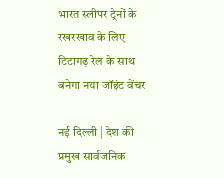भारत स्लीपर ट्रेनों के रखरखाव के लिए टिटागढ़ रेल के साथ बनेगा नया जॉइंट वेंचर

नई दिल्ली | देश की प्रमुख सार्वजनिक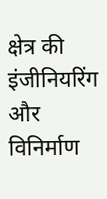क्षेत्र की इंजीनियरिंग और विनिर्माण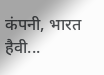कंपनी, भारत हैवी...